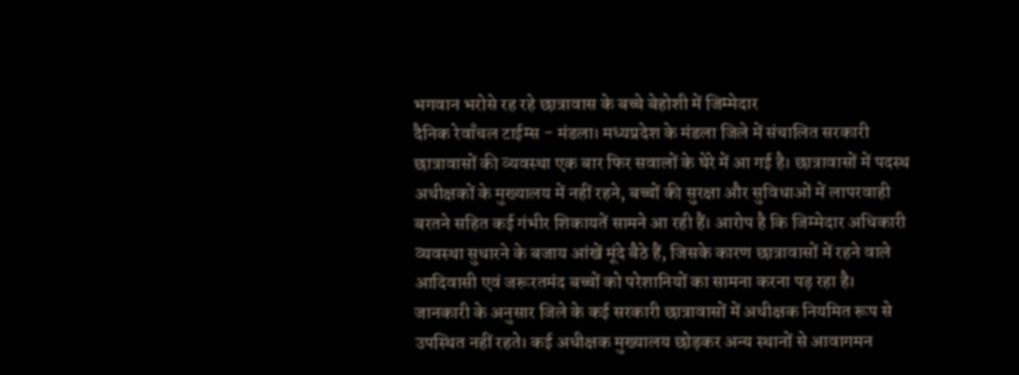भगवान भरोसे रह रहे छात्रावास के बच्चे बेहोशी में जिम्मेदार
दैनिक रेवाँचल टाईम्स - मंडला। मध्यप्रदेश के मंडला जिले में संचालित सरकारी छात्रावासों की व्यवस्था एक बार फिर सवालों के घेरे में आ गई है। छात्रावासों में पदस्थ अधीक्षकों के मुख्यालय में नहीं रहने, बच्चों की सुरक्षा और सुविधाओं में लापरवाही बरतने सहित कई गंभीर शिकायतें सामने आ रही हैं। आरोप है कि जिम्मेदार अधिकारी व्यवस्था सुधारने के बजाय आंखें मूंदे बैठे हैं, जिसके कारण छात्रावासों में रहने वाले आदिवासी एवं जरूरतमंद बच्चों को परेशानियों का सामना करना पड़ रहा है।
जानकारी के अनुसार जिले के कई सरकारी छात्रावासों में अधीक्षक नियमित रूप से उपस्थित नहीं रहते। कई अधीक्षक मुख्यालय छोड़कर अन्य स्थानों से आवागमन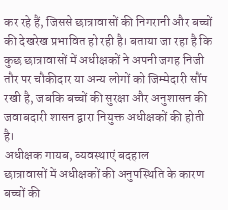कर रहे हैं, जिससे छात्रावासों की निगरानी और बच्चों की देखरेख प्रभावित हो रही है। बताया जा रहा है कि कुछ छात्रावासों में अधीक्षकों ने अपनी जगह निजी तौर पर चौकीदार या अन्य लोगों को जिम्मेदारी सौंप रखी है, जबकि बच्चों की सुरक्षा और अनुशासन की जवाबदारी शासन द्वारा नियुक्त अधीक्षकों की होती है।
अधीक्षक गायब, व्यवस्थाएं बदहाल
छात्रावासों में अधीक्षकों की अनुपस्थिति के कारण बच्चों की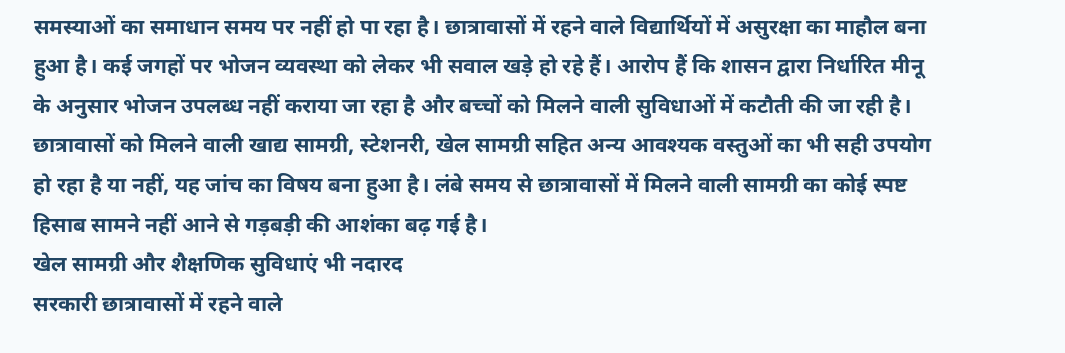समस्याओं का समाधान समय पर नहीं हो पा रहा है। छात्रावासों में रहने वाले विद्यार्थियों में असुरक्षा का माहौल बना हुआ है। कई जगहों पर भोजन व्यवस्था को लेकर भी सवाल खड़े हो रहे हैं। आरोप हैं कि शासन द्वारा निर्धारित मीनू के अनुसार भोजन उपलब्ध नहीं कराया जा रहा है और बच्चों को मिलने वाली सुविधाओं में कटौती की जा रही है।
छात्रावासों को मिलने वाली खाद्य सामग्री, स्टेशनरी, खेल सामग्री सहित अन्य आवश्यक वस्तुओं का भी सही उपयोग हो रहा है या नहीं, यह जांच का विषय बना हुआ है। लंबे समय से छात्रावासों में मिलने वाली सामग्री का कोई स्पष्ट हिसाब सामने नहीं आने से गड़बड़ी की आशंका बढ़ गई है।
खेल सामग्री और शैक्षणिक सुविधाएं भी नदारद
सरकारी छात्रावासों में रहने वाले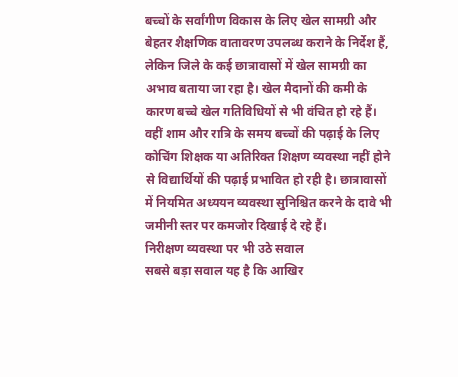बच्चों के सर्वांगीण विकास के लिए खेल सामग्री और बेहतर शैक्षणिक वातावरण उपलब्ध कराने के निर्देश हैं, लेकिन जिले के कई छात्रावासों में खेल सामग्री का अभाव बताया जा रहा है। खेल मैदानों की कमी के कारण बच्चे खेल गतिविधियों से भी वंचित हो रहे हैं।
वहीं शाम और रात्रि के समय बच्चों की पढ़ाई के लिए कोचिंग शिक्षक या अतिरिक्त शिक्षण व्यवस्था नहीं होने से विद्यार्थियों की पढ़ाई प्रभावित हो रही है। छात्रावासों में नियमित अध्ययन व्यवस्था सुनिश्चित करने के दावे भी जमीनी स्तर पर कमजोर दिखाई दे रहे हैं।
निरीक्षण व्यवस्था पर भी उठे सवाल
सबसे बड़ा सवाल यह है कि आखिर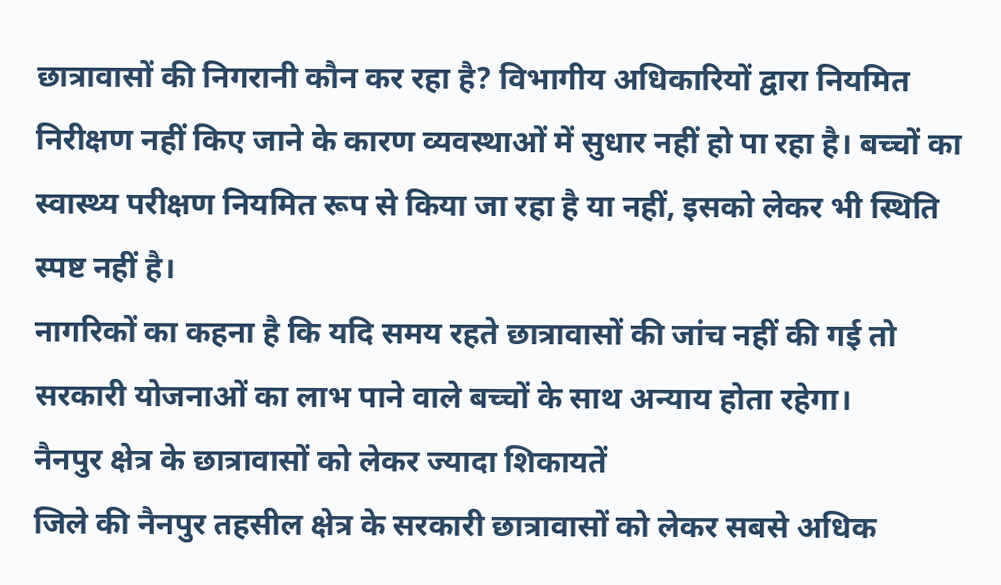छात्रावासों की निगरानी कौन कर रहा है? विभागीय अधिकारियों द्वारा नियमित निरीक्षण नहीं किए जाने के कारण व्यवस्थाओं में सुधार नहीं हो पा रहा है। बच्चों का स्वास्थ्य परीक्षण नियमित रूप से किया जा रहा है या नहीं, इसको लेकर भी स्थिति स्पष्ट नहीं है।
नागरिकों का कहना है कि यदि समय रहते छात्रावासों की जांच नहीं की गई तो सरकारी योजनाओं का लाभ पाने वाले बच्चों के साथ अन्याय होता रहेगा।
नैनपुर क्षेत्र के छात्रावासों को लेकर ज्यादा शिकायतें
जिले की नैनपुर तहसील क्षेत्र के सरकारी छात्रावासों को लेकर सबसे अधिक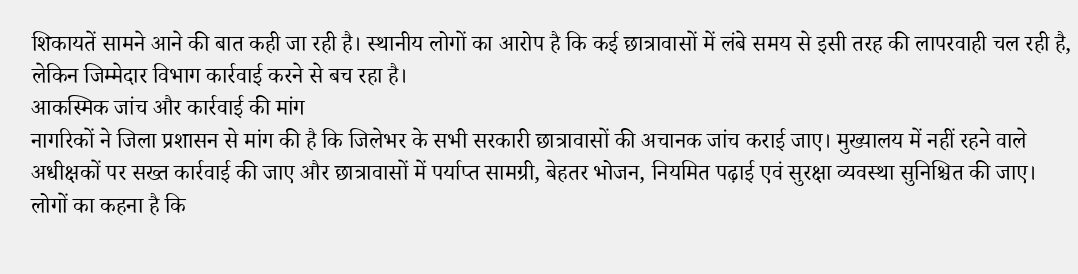शिकायतें सामने आने की बात कही जा रही है। स्थानीय लोगों का आरोप है कि कई छात्रावासों में लंबे समय से इसी तरह की लापरवाही चल रही है, लेकिन जिम्मेदार विभाग कार्रवाई करने से बच रहा है।
आकस्मिक जांच और कार्रवाई की मांग
नागरिकों ने जिला प्रशासन से मांग की है कि जिलेभर के सभी सरकारी छात्रावासों की अचानक जांच कराई जाए। मुख्यालय में नहीं रहने वाले अधीक्षकों पर सख्त कार्रवाई की जाए और छात्रावासों में पर्याप्त सामग्री, बेहतर भोजन, नियमित पढ़ाई एवं सुरक्षा व्यवस्था सुनिश्चित की जाए।
लोगों का कहना है कि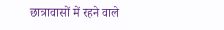छात्रावासों में रहने वाले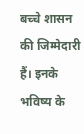बच्चे शासन की जिम्मेदारी हैं। इनके भविष्य के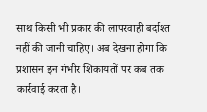साथ किसी भी प्रकार की लापरवाही बर्दाश्त नहीं की जानी चाहिए। अब देखना होगा कि प्रशासन इन गंभीर शिकायतों पर कब तक कार्रवाई करता है।